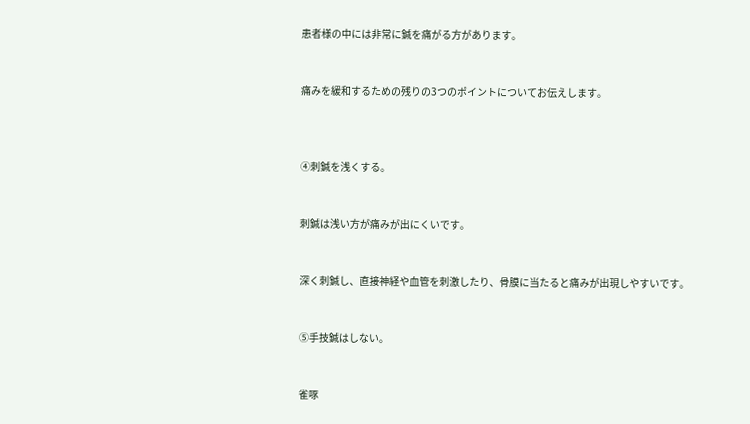患者様の中には非常に鍼を痛がる方があります。


痛みを緩和するための残りの3つのポイントについてお伝えします。



④刺鍼を浅くする。


刺鍼は浅い方が痛みが出にくいです。


深く刺鍼し、直接神経や血管を刺激したり、骨膜に当たると痛みが出現しやすいです。


⑤手技鍼はしない。


雀啄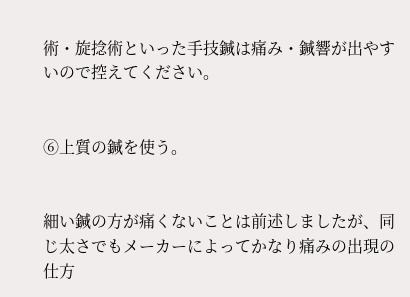術・旋捻術といった手技鍼は痛み・鍼響が出やすいので控えてください。


⑥上質の鍼を使う。


細い鍼の方が痛くないことは前述しましたが、同じ太さでもメーカーによってかなり痛みの出現の仕方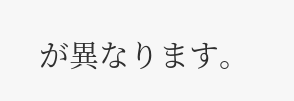が異なります。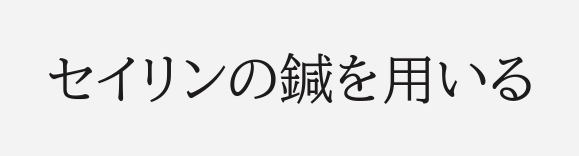セイリンの鍼を用いる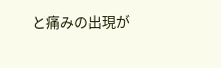と痛みの出現が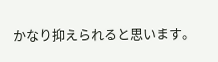かなり抑えられると思います。